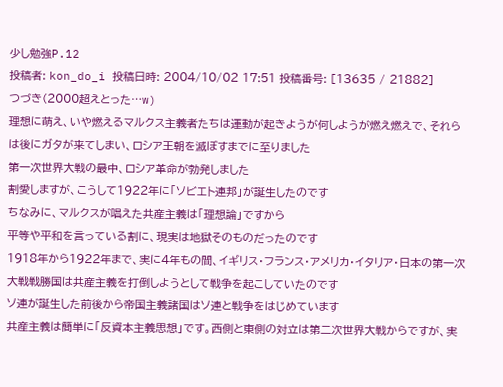少し勉強P.12
投稿者: kon_do_i 投稿日時: 2004/10/02 17:51 投稿番号: [13635 / 21882]
つづき(2000超えとった…w)
理想に萌え、いや燃えるマルクス主義者たちは運動が起きようが何しようが燃え燃えで、それらは後にガタが来てしまい、ロシア王朝を滅ぼすまでに至りました
第一次世界大戦の最中、ロシア革命が勃発しました
割愛しますが、こうして1922年に「ソビエト連邦」が誕生したのです
ちなみに、マルクスが唱えた共産主義は「理想論」ですから
平等や平和を言っている割に、現実は地獄そのものだったのです
1918年から1922年まで、実に4年もの間、イギリス・フランス・アメリカ・イタリア・日本の第一次大戦戦勝国は共産主義を打倒しようとして戦争を起こしていたのです
ソ連が誕生した前後から帝国主義諸国はソ連と戦争をはじめています
共産主義は簡単に「反資本主義思想」です。西側と東側の対立は第二次世界大戦からですが、実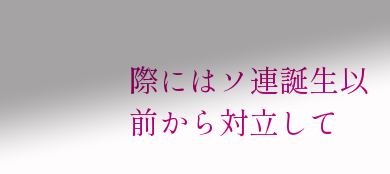際にはソ連誕生以前から対立して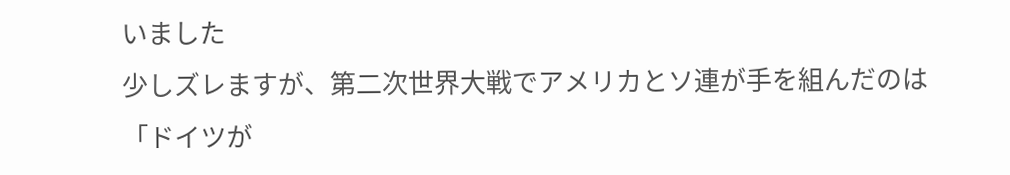いました
少しズレますが、第二次世界大戦でアメリカとソ連が手を組んだのは「ドイツが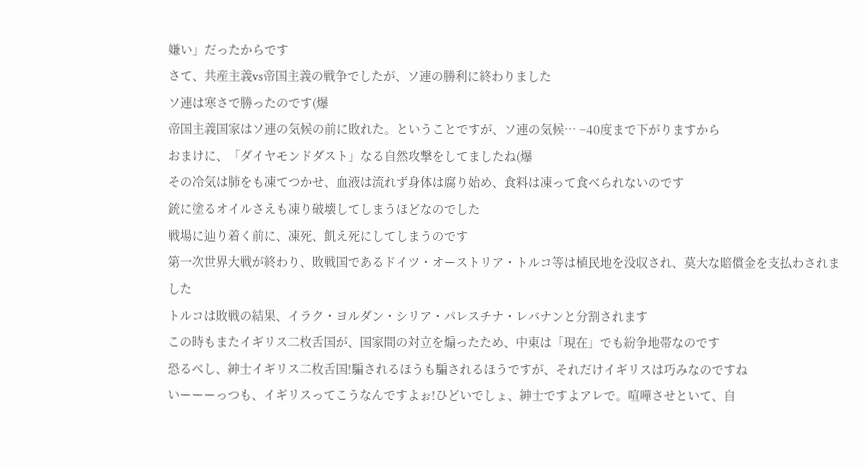嫌い」だったからです
さて、共産主義vs帝国主義の戦争でしたが、ソ連の勝利に終わりました
ソ連は寒さで勝ったのです(爆
帝国主義国家はソ連の気候の前に敗れた。ということですが、ソ連の気候… −40度まで下がりますから
おまけに、「ダイヤモンドダスト」なる自然攻撃をしてましたね(爆
その冷気は肺をも凍てつかせ、血液は流れず身体は腐り始め、食料は凍って食べられないのです
銃に塗るオイルさえも凍り破壊してしまうほどなのでした
戦場に辿り着く前に、凍死、飢え死にしてしまうのです
第一次世界大戦が終わり、敗戦国であるドイツ・オーストリア・トルコ等は植民地を没収され、莫大な賠償金を支払わされました
トルコは敗戦の結果、イラク・ヨルダン・シリア・パレスチナ・レバナンと分割されます
この時もまたイギリス二枚舌国が、国家間の対立を煽ったため、中東は「現在」でも紛争地帯なのです
恐るべし、紳士イギリス二枚舌国!騙されるほうも騙されるほうですが、それだけイギリスは巧みなのですね
いーーーっつも、イギリスってこうなんですよぉ!ひどいでしょ、紳士ですよアレで。喧嘩させといて、自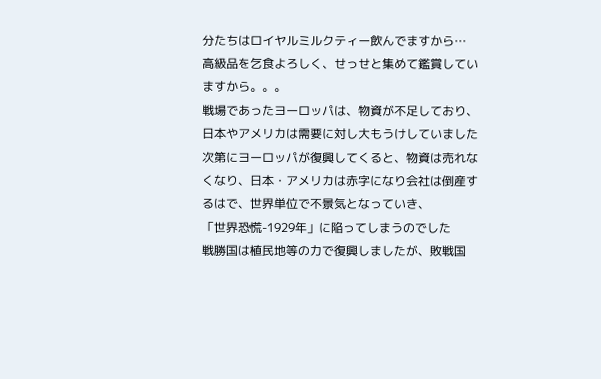分たちはロイヤルミルクティー飲んでますから…
高級品を乞食よろしく、せっせと集めて鑑賞していますから。。。
戦場であったヨーロッパは、物資が不足しており、日本やアメリカは需要に対し大もうけしていました
次第にヨーロッパが復興してくると、物資は売れなくなり、日本・アメリカは赤字になり会社は倒産するはで、世界単位で不景気となっていき、
「世界恐慌-1929年」に陥ってしまうのでした
戦勝国は植民地等の力で復興しましたが、敗戦国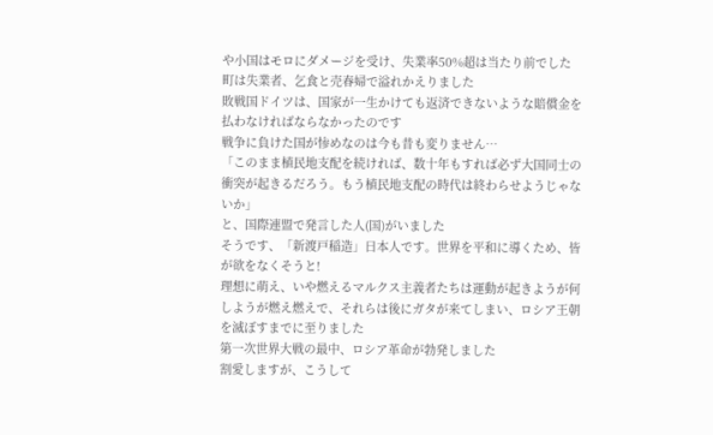や小国はモロにダメージを受け、失業率50%超は当たり前でした
町は失業者、乞食と売春婦で溢れかえりました
敗戦国ドイツは、国家が一生かけても返済できないような賠償金を払わなければならなかったのです
戦争に負けた国が惨めなのは今も昔も変りません…
「このまま植民地支配を続ければ、数十年もすれば必ず大国同士の衝突が起きるだろう。もう植民地支配の時代は終わらせようじゃないか」
と、国際連盟で発言した人(国)がいました
そうです、「新渡戸稲造」日本人です。世界を平和に導くため、皆が欲をなくそうと!
理想に萌え、いや燃えるマルクス主義者たちは運動が起きようが何しようが燃え燃えで、それらは後にガタが来てしまい、ロシア王朝を滅ぼすまでに至りました
第一次世界大戦の最中、ロシア革命が勃発しました
割愛しますが、こうして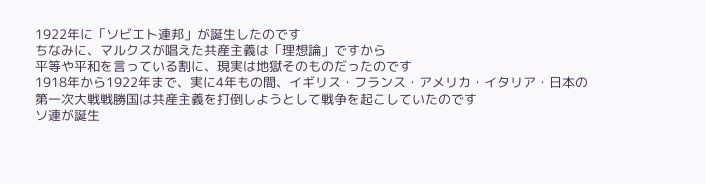1922年に「ソビエト連邦」が誕生したのです
ちなみに、マルクスが唱えた共産主義は「理想論」ですから
平等や平和を言っている割に、現実は地獄そのものだったのです
1918年から1922年まで、実に4年もの間、イギリス・フランス・アメリカ・イタリア・日本の第一次大戦戦勝国は共産主義を打倒しようとして戦争を起こしていたのです
ソ連が誕生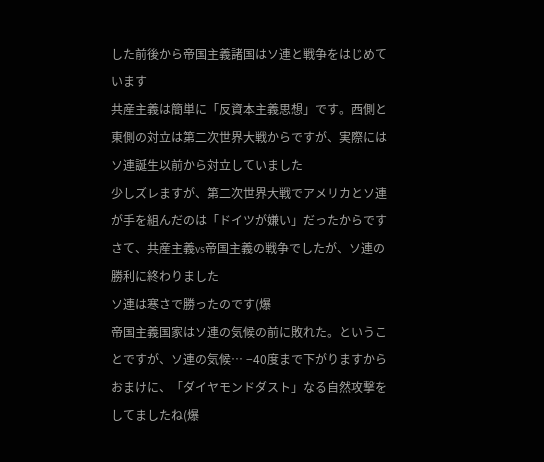した前後から帝国主義諸国はソ連と戦争をはじめています
共産主義は簡単に「反資本主義思想」です。西側と東側の対立は第二次世界大戦からですが、実際にはソ連誕生以前から対立していました
少しズレますが、第二次世界大戦でアメリカとソ連が手を組んだのは「ドイツが嫌い」だったからです
さて、共産主義vs帝国主義の戦争でしたが、ソ連の勝利に終わりました
ソ連は寒さで勝ったのです(爆
帝国主義国家はソ連の気候の前に敗れた。ということですが、ソ連の気候… −40度まで下がりますから
おまけに、「ダイヤモンドダスト」なる自然攻撃をしてましたね(爆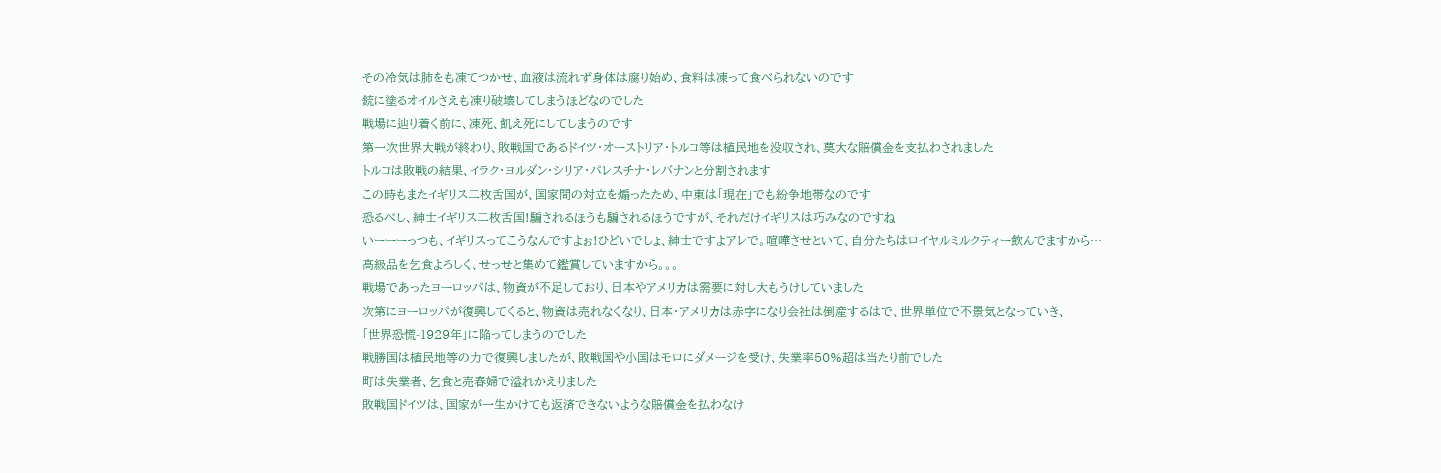その冷気は肺をも凍てつかせ、血液は流れず身体は腐り始め、食料は凍って食べられないのです
銃に塗るオイルさえも凍り破壊してしまうほどなのでした
戦場に辿り着く前に、凍死、飢え死にしてしまうのです
第一次世界大戦が終わり、敗戦国であるドイツ・オーストリア・トルコ等は植民地を没収され、莫大な賠償金を支払わされました
トルコは敗戦の結果、イラク・ヨルダン・シリア・パレスチナ・レバナンと分割されます
この時もまたイギリス二枚舌国が、国家間の対立を煽ったため、中東は「現在」でも紛争地帯なのです
恐るべし、紳士イギリス二枚舌国!騙されるほうも騙されるほうですが、それだけイギリスは巧みなのですね
いーーーっつも、イギリスってこうなんですよぉ!ひどいでしょ、紳士ですよアレで。喧嘩させといて、自分たちはロイヤルミルクティー飲んでますから…
高級品を乞食よろしく、せっせと集めて鑑賞していますから。。。
戦場であったヨーロッパは、物資が不足しており、日本やアメリカは需要に対し大もうけしていました
次第にヨーロッパが復興してくると、物資は売れなくなり、日本・アメリカは赤字になり会社は倒産するはで、世界単位で不景気となっていき、
「世界恐慌-1929年」に陥ってしまうのでした
戦勝国は植民地等の力で復興しましたが、敗戦国や小国はモロにダメージを受け、失業率50%超は当たり前でした
町は失業者、乞食と売春婦で溢れかえりました
敗戦国ドイツは、国家が一生かけても返済できないような賠償金を払わなけ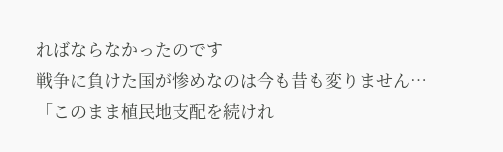ればならなかったのです
戦争に負けた国が惨めなのは今も昔も変りません…
「このまま植民地支配を続けれ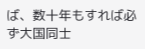ば、数十年もすれば必ず大国同士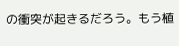の衝突が起きるだろう。もう植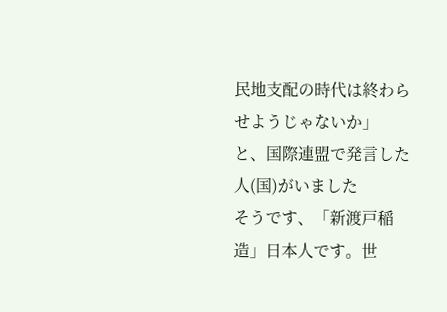民地支配の時代は終わらせようじゃないか」
と、国際連盟で発言した人(国)がいました
そうです、「新渡戸稲造」日本人です。世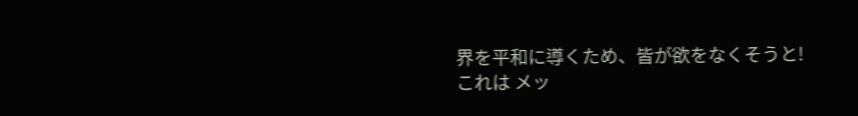界を平和に導くため、皆が欲をなくそうと!
これは メッ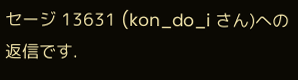セージ 13631 (kon_do_i さん)への返信です.